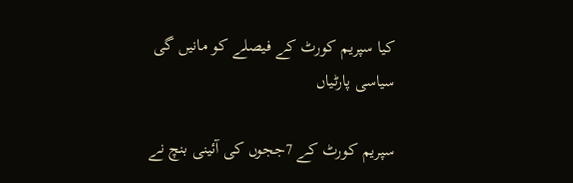کیا سپریم کورٹ کے فیصلے کو مانیں گی سیاسی پارٹیاں

سپریم کورٹ کے 7ججوں کی آئینی بنچ نے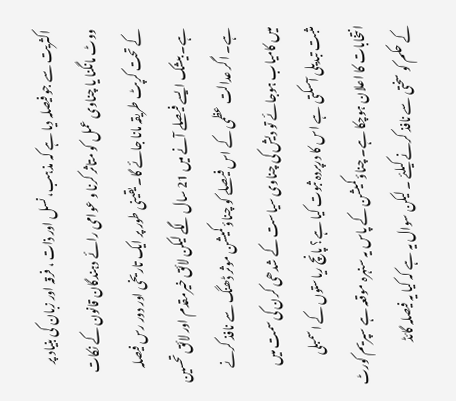اکثریت سے جو فیصلہ دیا ہے کہ مذہب، نسل اور ذات ، فرقہ اور زبان کی بنیاد پر ووٹ مانگنا یا چناوی عمل کو متاثر کرنا و عوامی رائے دہندگان قانون کے نکات کے تحت کرپٹ طریقہ مانا جائے گا۔ یقینی طور پر ایک تاریخی اور دور رس فیصلہ ہے۔ بیشک ایسے فیصلے آنے میں 21 سال لگے لیکن لائق خیرمقدم اور لائق تحسین ہے۔ اگر عدالت عظمی کے اس فیصلے کو چناؤ کمیشن موثر ڈھنگ سے نافذ کرنے میں کامیاب ہوجائے تو دیش کی چناوی سیاست کے شدھی کرن کی سمت میں مثبت تبدیلی آسکتی ہے اس کا درپردہ ثبوت کیا ہے؟ پانچ ریاستوں کے اسمبلی انتخابات کا اعلان ہوچکا ہے۔ چناؤ کمیشن کے پاس یہ سنہرہ موقعہ ہے سپریم کورٹ کے حکم کو سختی سے نافذ کرنے کیلئے ۔ لیکن سوال یہ ہے کہ کیا یہ فیصلہ گائڈ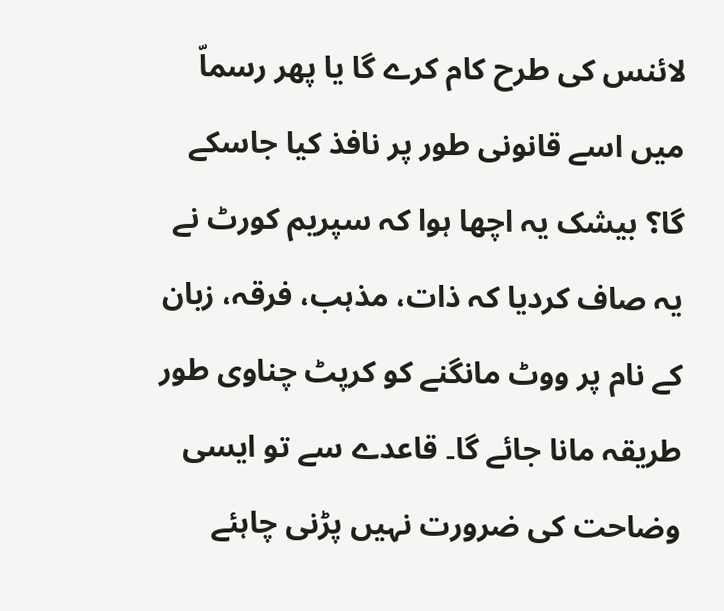لائنس کی طرح کام کرے گا یا پھر رسماّ میں اسے قانونی طور پر نافذ کیا جاسکے گا؟ بیشک یہ اچھا ہوا کہ سپریم کورٹ نے یہ صاف کردیا کہ ذات، مذہب، فرقہ، زبان کے نام پر ووٹ مانگنے کو کرپٹ چناوی طور طریقہ مانا جائے گا۔ قاعدے سے تو ایسی وضاحت کی ضرورت نہیں پڑنی چاہئے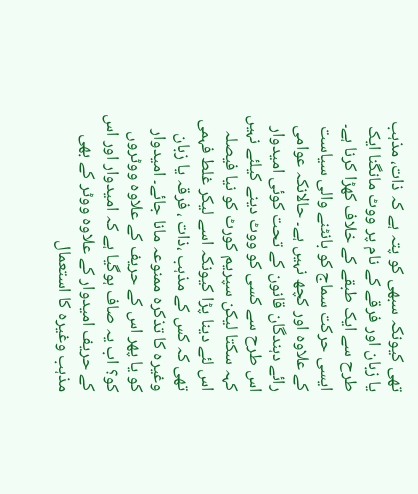تھی کیونکہ سبھی کو پتہ ہے کہ ذات، مذہب یا زبان اور فرقے کے نام پر ووٹ مانگنا ایک طرح سے ایک طبقے کے خلاف کھڑا کرنا ہے۔ ایسی حرکت سماج کو بانٹنے والی سیاست کے علاوہ اور کچھ نہیں ہے۔ حالانکہ عوامی رائے دہندگان قانون کے تحت کوئی امیدوار اس طرح سے کسی کو ووٹ دینے کیلئے نہیں کہہ سکتا لیکن سپریم کورٹ کو نیا فیصلہ اس لئے دینا پڑا کیونکہ اسے لیکر غلط فہمی تھی کہ کس کے مذہب ،ذات ، فرقہ یا زبان وغیرہ کا تذکرہ ممنوعہ مانا جائے۔ امیدوار کو یا پھر اس کے حریف کے علاوہ ووٹروں کو؟ اب یہ صاف ہوگیا ہے کہ امیدوار اور اس کے حریف امیدوار کے علاوہ ووٹر کے بھی مذہب وغیرہ کا استعمال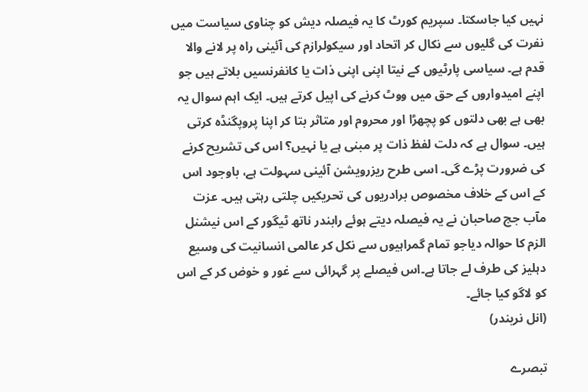نہیں کیا جاسکتا۔ سپریم کورٹ کا یہ فیصلہ دیش کو چناوی سیاست میں نفرت کی گلیوں سے نکال کر اتحاد اور سیکولرازم کی آئینی راہ پر لانے والا قدم ہے۔ سیاسی پارٹیوں کے نیتا اپنی اپنی ذات یا کانفرنسیں بلاتے ہیں جو اپنے امیدواروں کے حق میں ووٹ کرنے کی اپیل کرتے ہیں۔ ایک اہم سوال یہ بھی ہے بھی دلتوں کو پچھڑا اور محروم اور متاثر بتا کر اپنا پروپگنڈہ کرتی ہیں۔ سوال ہے کہ دلت لفظ ذات پر مبنی ہے یا نہیں؟ اس کی تشریح کرنے کی ضرورت پڑے گی۔ اسی طرح ریزرویشن آئینی سہولت ہے، باوجود اس کے اس کے خلاف مخصوص برادریوں کی تحریکیں چلتی رہتی ہیں۔ عزت مآب جج صاحبان نے یہ فیصلہ دیتے ہوئے رابندر ناتھ ٹیگور کے اس نیشنل الزم کا حوالہ دیاجو تمام گمراہیوں سے نکل کر عالمی انسانیت کی وسیع دہلیز کی طرف لے جاتا ہے۔اس فیصلے پر گہرائی سے غور و خوض کر کے اس کو لاگو کیا جائے۔
(انل نریندر)

تبصرے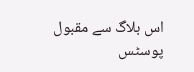اس بلاگ سے مقبول پوسٹس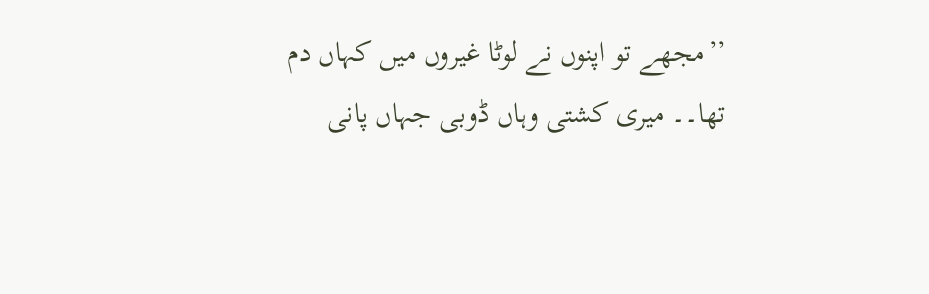’’مجھے تو اپنوں نے لوٹا غیروں میں کہاں دم تھا۔۔ میری کشتی وہاں ڈوبی جہاں پانی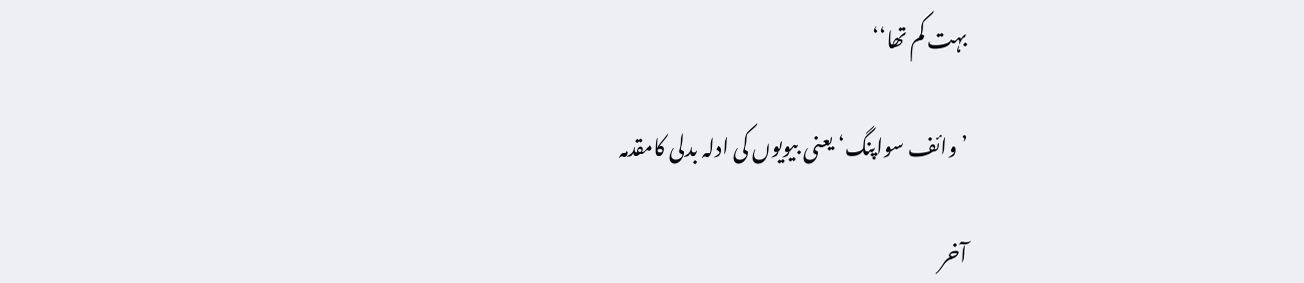بہت کم تھا‘‘

’وائف سواپنگ‘ یعنی بیویوں کی ادلہ بدلی کامقدمہ

آخر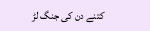کتنے دن کی جنگ لڑ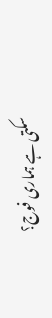سکتی ہے ہماری فوج؟